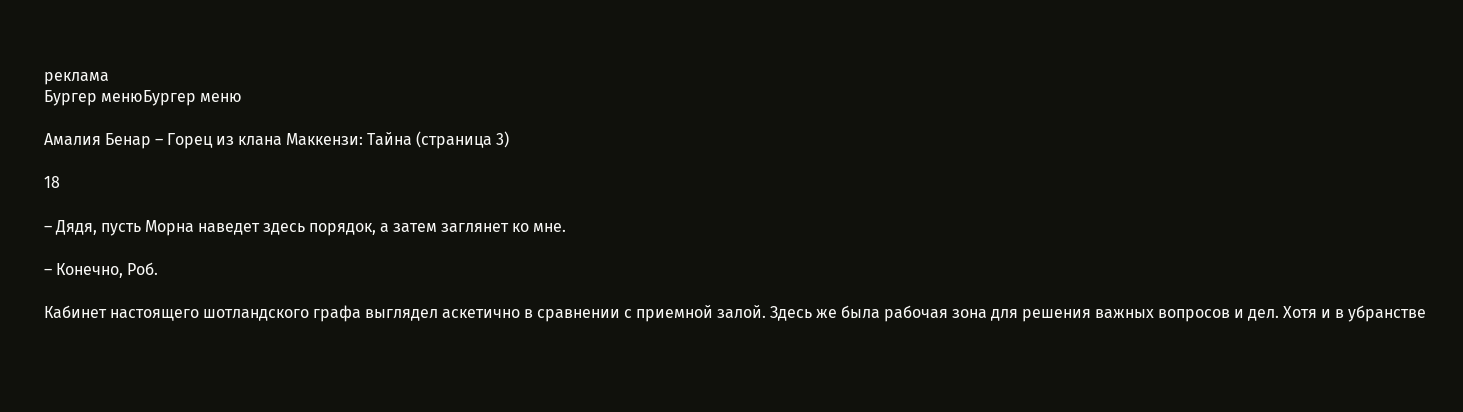реклама
Бургер менюБургер меню

Амалия Бенар – Горец из клана Маккензи: Тайна (страница 3)

18

– Дядя, пусть Морна наведет здесь порядок, а затем заглянет ко мне.

– Конечно, Роб.

Кабинет настоящего шотландского графа выглядел аскетично в сравнении с приемной залой. Здесь же была рабочая зона для решения важных вопросов и дел. Хотя и в убранстве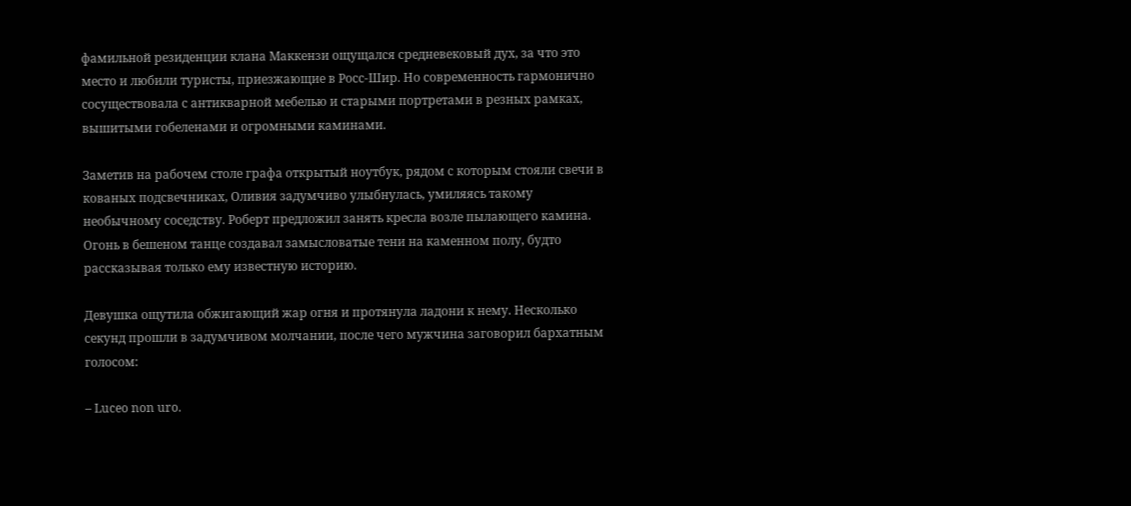фамильной резиденции клана Маккензи ощущался средневековый дух, за что это место и любили туристы, приезжающие в Росс-Шир. Но современность гармонично сосуществовала с антикварной мебелью и старыми портретами в резных рамках, вышитыми гобеленами и огромными каминами.

Заметив на рабочем столе графа открытый ноутбук, рядом с которым стояли свечи в кованых подсвечниках, Оливия задумчиво улыбнулась, умиляясь такому необычному соседству. Роберт предложил занять кресла возле пылающего камина. Огонь в бешеном танце создавал замысловатые тени на каменном полу, будто рассказывая только ему известную историю.

Девушка ощутила обжигающий жар огня и протянула ладони к нему. Несколько секунд прошли в задумчивом молчании, после чего мужчина заговорил бархатным голосом:

– Luceo non uro.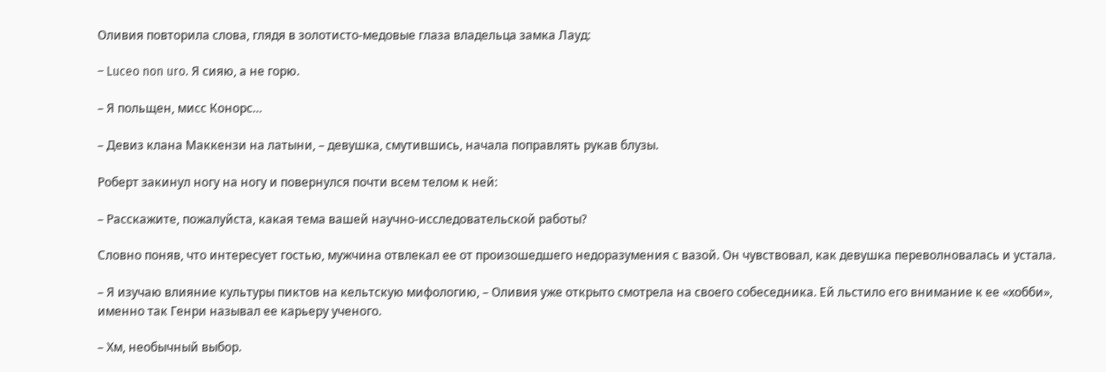Оливия повторила слова, глядя в золотисто-медовые глаза владельца замка Лауд:

– Luceo non uro. Я сияю, а не горю.

– Я польщен, мисс Конорс…

– Девиз клана Маккензи на латыни, – девушка, смутившись, начала поправлять рукав блузы.

Роберт закинул ногу на ногу и повернулся почти всем телом к ней:

– Расскажите, пожалуйста, какая тема вашей научно-исследовательской работы?

Словно поняв, что интересует гостью, мужчина отвлекал ее от произошедшего недоразумения с вазой. Он чувствовал, как девушка переволновалась и устала.

– Я изучаю влияние культуры пиктов на кельтскую мифологию, – Оливия уже открыто смотрела на своего собеседника. Ей льстило его внимание к ее «хобби», именно так Генри называл ее карьеру ученого.

– Хм, необычный выбор.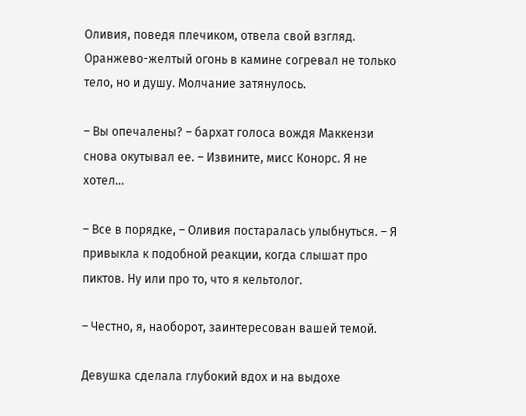Оливия, поведя плечиком, отвела свой взгляд. Оранжево-желтый огонь в камине согревал не только тело, но и душу. Молчание затянулось.

– Вы опечалены? – бархат голоса вождя Маккензи снова окутывал ее. – Извините, мисс Конорс. Я не хотел…

– Все в порядке, – Оливия постаралась улыбнуться. – Я привыкла к подобной реакции, когда слышат про пиктов. Ну или про то, что я кельтолог.

– Честно, я, наоборот, заинтересован вашей темой.

Девушка сделала глубокий вдох и на выдохе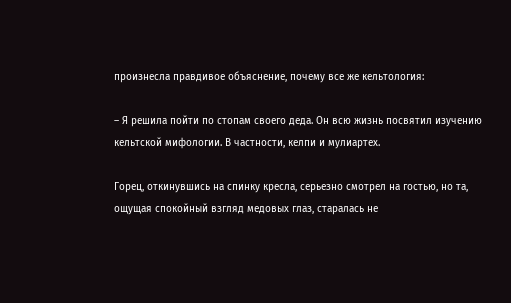произнесла правдивое объяснение, почему все же кельтология:

– Я решила пойти по стопам своего деда. Он всю жизнь посвятил изучению кельтской мифологии. В частности, келпи и мулиартех.

Горец, откинувшись на спинку кресла, серьезно смотрел на гостью, но та, ощущая спокойный взгляд медовых глаз, старалась не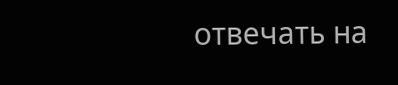отвечать на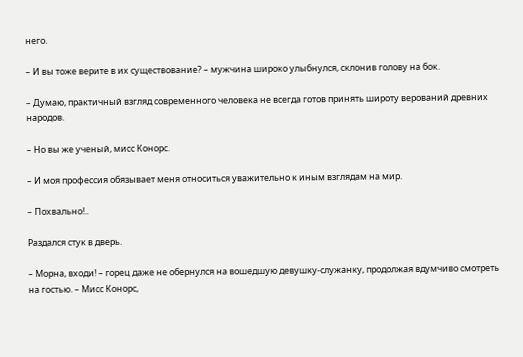него.

– И вы тоже верите в их существование? – мужчина широко улыбнулся, склонив голову на бок.

– Думаю, практичный взгляд современного человека не всегда готов принять широту верований древних народов.

– Но вы же ученый, мисс Конорс.

– И моя профессия обязывает меня относиться уважительно к иным взглядам на мир.

– Похвально!..

Раздался стук в дверь.

– Морна, входи! – горец даже не обернулся на вошедшую девушку-служанку, продолжая вдумчиво смотреть на гостью. – Мисс Конорс,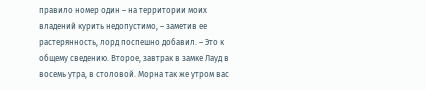правило номер один – на территории моих владений курить недопустимо, – заметив ее растерянность, лорд поспешно добавил. – Это к общему сведению. Второе, завтрак в замке Лауд в восемь утра, в столовой. Морна так же утром вас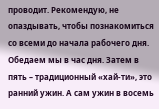проводит. Рекомендую, не опаздывать, чтобы познакомиться со всеми до начала рабочего дня. Обедаем мы в час дня. Затем в пять – традиционный «хай-ти», это ранний ужин. А сам ужин в восемь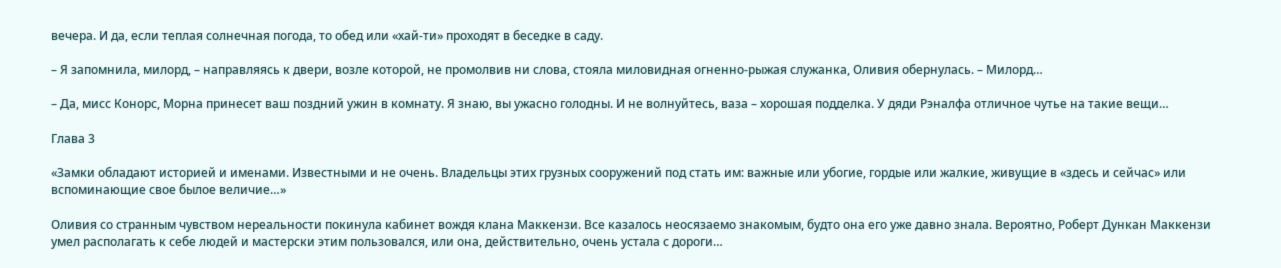вечера. И да, если теплая солнечная погода, то обед или «хай-ти» проходят в беседке в саду.

– Я запомнила, милорд, – направляясь к двери, возле которой, не промолвив ни слова, стояла миловидная огненно-рыжая служанка, Оливия обернулась. – Милорд…

– Да, мисс Конорс, Морна принесет ваш поздний ужин в комнату. Я знаю, вы ужасно голодны. И не волнуйтесь, ваза – хорошая подделка. У дяди Рэналфа отличное чутье на такие вещи…

Глава 3

«Замки обладают историей и именами. Известными и не очень. Владельцы этих грузных сооружений под стать им: важные или убогие, гордые или жалкие, живущие в «здесь и сейчас» или вспоминающие свое былое величие…»

Оливия со странным чувством нереальности покинула кабинет вождя клана Маккензи. Все казалось неосязаемо знакомым, будто она его уже давно знала. Вероятно, Роберт Дункан Маккензи умел располагать к себе людей и мастерски этим пользовался, или она, действительно, очень устала с дороги…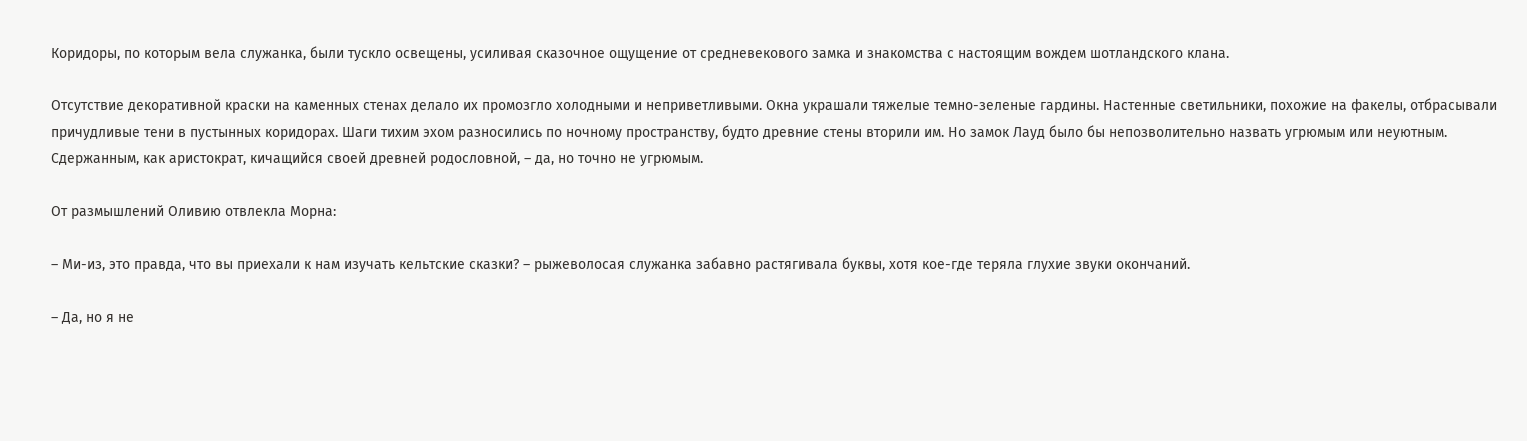Коридоры, по которым вела служанка, были тускло освещены, усиливая сказочное ощущение от средневекового замка и знакомства с настоящим вождем шотландского клана.

Отсутствие декоративной краски на каменных стенах делало их промозгло холодными и неприветливыми. Окна украшали тяжелые темно-зеленые гардины. Настенные светильники, похожие на факелы, отбрасывали причудливые тени в пустынных коридорах. Шаги тихим эхом разносились по ночному пространству, будто древние стены вторили им. Но замок Лауд было бы непозволительно назвать угрюмым или неуютным. Сдержанным, как аристократ, кичащийся своей древней родословной, – да, но точно не угрюмым.

От размышлений Оливию отвлекла Морна:

– Ми-из, это правда, что вы приехали к нам изучать кельтские сказки? – рыжеволосая служанка забавно растягивала буквы, хотя кое-где теряла глухие звуки окончаний.

– Да, но я не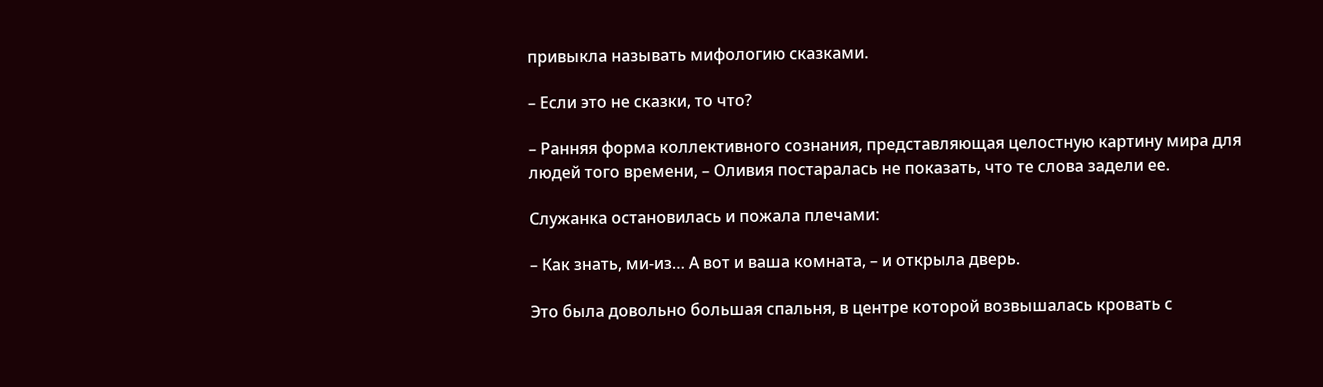привыкла называть мифологию сказками.

– Если это не сказки, то что?

– Ранняя форма коллективного сознания, представляющая целостную картину мира для людей того времени, – Оливия постаралась не показать, что те слова задели ее.

Служанка остановилась и пожала плечами:

– Как знать, ми-из… А вот и ваша комната, – и открыла дверь.

Это была довольно большая спальня, в центре которой возвышалась кровать с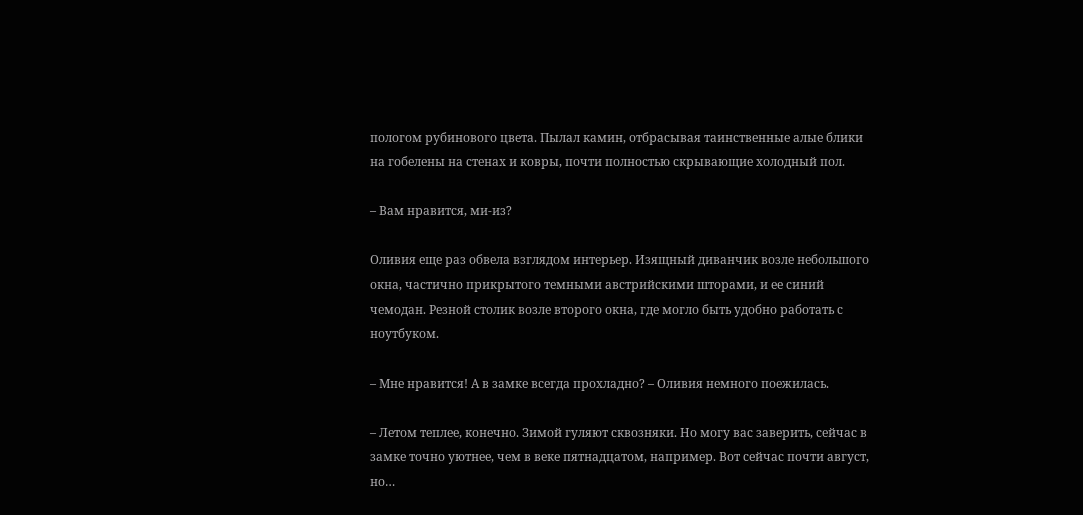пологом рубинового цвета. Пылал камин, отбрасывая таинственные алые блики на гобелены на стенах и ковры, почти полностью скрывающие холодный пол.

– Вам нравится, ми-из?

Оливия еще раз обвела взглядом интерьер. Изящный диванчик возле небольшого окна, частично прикрытого темными австрийскими шторами, и ее синий чемодан. Резной столик возле второго окна, где могло быть удобно работать с ноутбуком.

– Мне нравится! А в замке всегда прохладно? – Оливия немного поежилась.

– Летом теплее, конечно. Зимой гуляют сквозняки. Но могу вас заверить, сейчас в замке точно уютнее, чем в веке пятнадцатом, например. Вот сейчас почти август, но…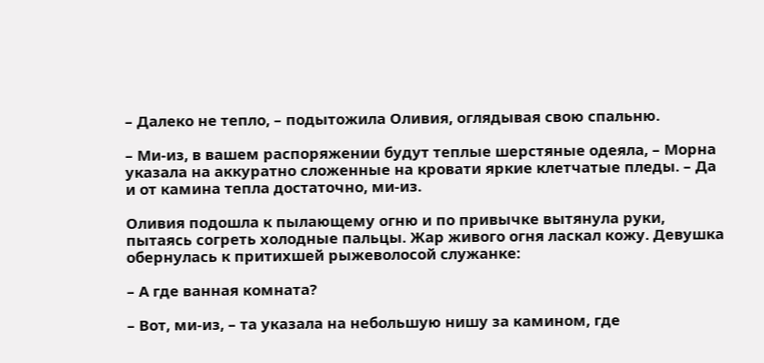– Далеко не тепло, – подытожила Оливия, оглядывая свою спальню.

– Ми-из, в вашем распоряжении будут теплые шерстяные одеяла, – Морна указала на аккуратно сложенные на кровати яркие клетчатые пледы. – Да и от камина тепла достаточно, ми-из.

Оливия подошла к пылающему огню и по привычке вытянула руки, пытаясь согреть холодные пальцы. Жар живого огня ласкал кожу. Девушка обернулась к притихшей рыжеволосой служанке:

– А где ванная комната?

– Вот, ми-из, – та указала на небольшую нишу за камином, где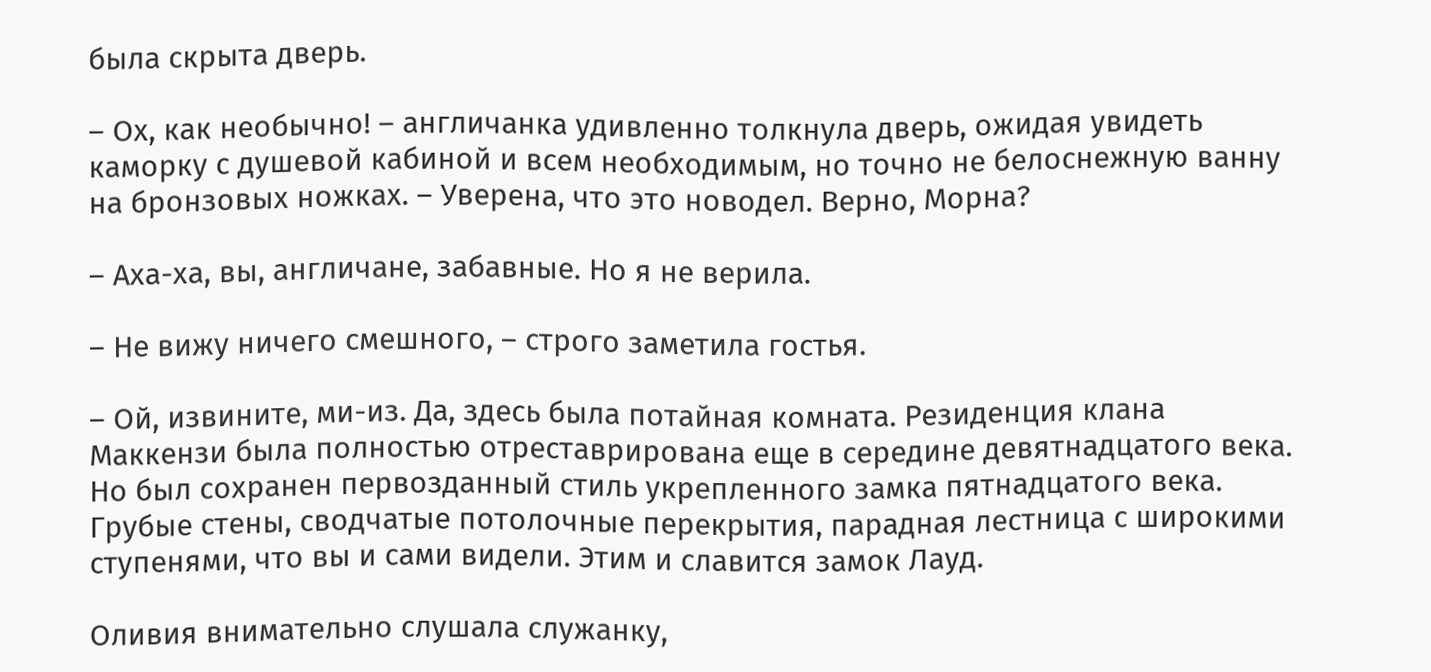была скрыта дверь.

– Ох, как необычно! – англичанка удивленно толкнула дверь, ожидая увидеть каморку с душевой кабиной и всем необходимым, но точно не белоснежную ванну на бронзовых ножках. – Уверена, что это новодел. Верно, Морна?

– Аха-ха, вы, англичане, забавные. Но я не верила.

– Не вижу ничего смешного, – строго заметила гостья.

– Ой, извините, ми-из. Да, здесь была потайная комната. Резиденция клана Маккензи была полностью отреставрирована еще в середине девятнадцатого века. Но был сохранен первозданный стиль укрепленного замка пятнадцатого века. Грубые стены, сводчатые потолочные перекрытия, парадная лестница с широкими ступенями, что вы и сами видели. Этим и славится замок Лауд.

Оливия внимательно слушала служанку,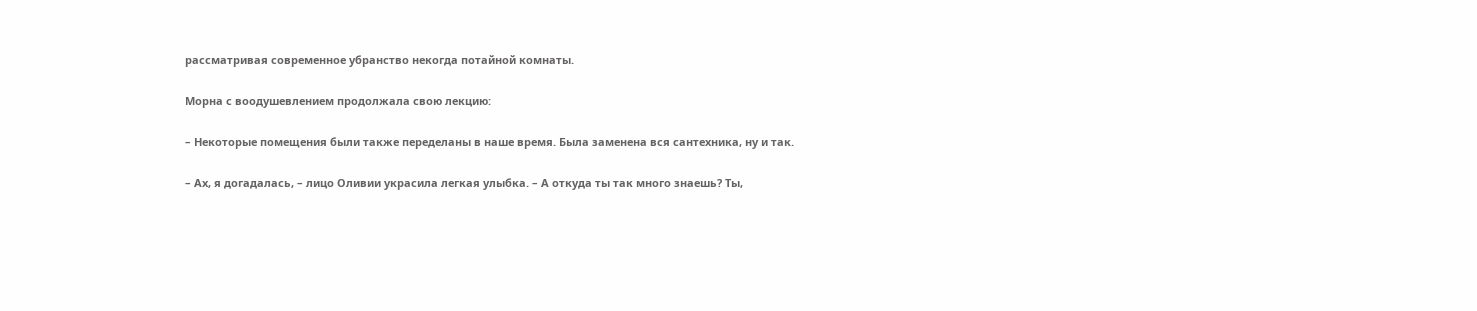рассматривая современное убранство некогда потайной комнаты.

Морна с воодушевлением продолжала свою лекцию:

– Некоторые помещения были также переделаны в наше время. Была заменена вся сантехника, ну и так.

– Ах, я догадалась, – лицо Оливии украсила легкая улыбка. – А откуда ты так много знаешь? Ты,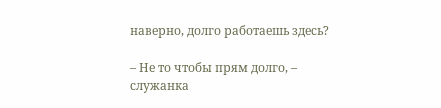наверно, долго работаешь здесь?

– Не то чтобы прям долго, – служанка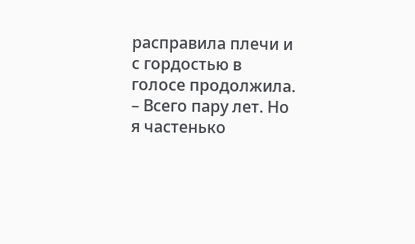расправила плечи и с гордостью в голосе продолжила. – Всего пару лет. Но я частенько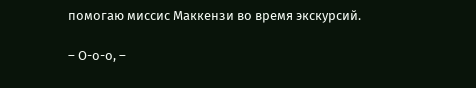помогаю миссис Маккензи во время экскурсий.

– О-о-о, –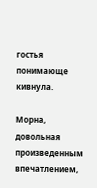гостья понимающе кивнула.

Морна, довольная произведенным впечатлением,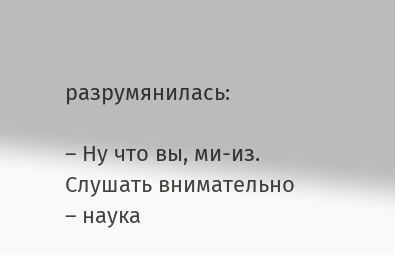разрумянилась:

– Ну что вы, ми-из. Слушать внимательно – наука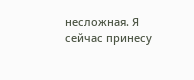несложная. Я сейчас принесу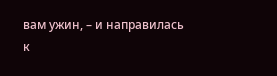вам ужин, – и направилась к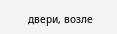двери, возле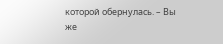которой обернулась. – Вы же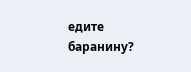едите баранину?